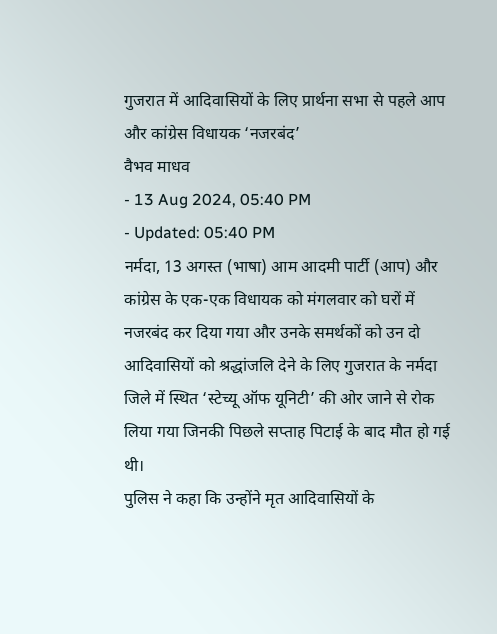गुजरात में आदिवासियों के लिए प्रार्थना सभा से पहले आप और कांग्रेस विधायक ‘नजरबंद’
वैभव माधव
- 13 Aug 2024, 05:40 PM
- Updated: 05:40 PM
नर्मदा, 13 अगस्त (भाषा) आम आदमी पार्टी (आप) और कांग्रेस के एक-एक विधायक को मंगलवार को घरों में नजरबंद कर दिया गया और उनके समर्थकों को उन दो आदिवासियों को श्रद्धांजलि देने के लिए गुजरात के नर्मदा जिले में स्थित ‘स्टेच्यू ऑफ यूनिटी’ की ओर जाने से रोक लिया गया जिनकी पिछले सप्ताह पिटाई के बाद मौत हो गई थी।
पुलिस ने कहा कि उन्होंने मृत आदिवासियों के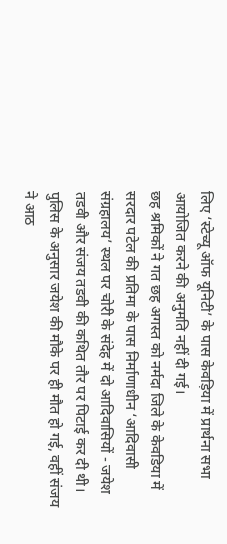लिए ‘स्टेच्यू ऑफ यूनिटी’ के पास केवड़िया में प्रार्थना सभा आयोजित करने की अनुमति नहीं दी गई।
छह श्रमिकों ने गत छह अगस्त को नर्मदा जिले के केवडिया में सरदार पटेल की प्रतिमा के पास निर्माणाधीन ‘आदिवासी संग्रहालय’ स्थल पर चोरी के संदेह में दो आदिवासियों - जयेश तडवी और संजय तडवी की कथित तौर पर पिटाई कर दी थी।
पुलिस के अनुसार जयेश की मौके पर ही मौत हो गई, वहीं संजय ने आठ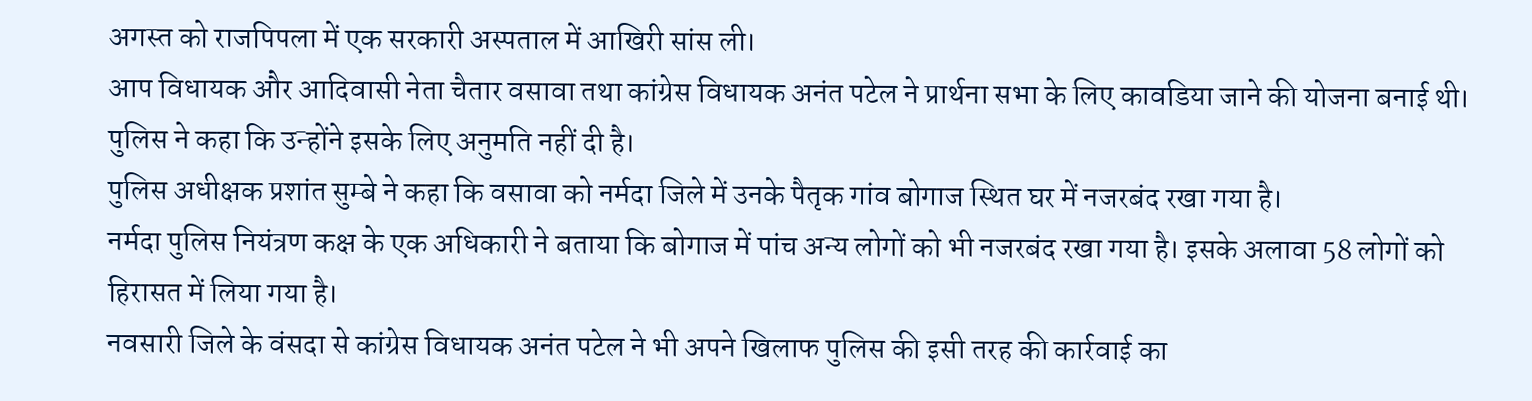अगस्त को राजपिपला में एक सरकारी अस्पताल में आखिरी सांस ली।
आप विधायक और आदिवासी नेता चैतार वसावा तथा कांग्रेस विधायक अनंत पटेल ने प्रार्थना सभा के लिए कावडिया जाने की योजना बनाई थी।
पुलिस ने कहा कि उन्होंने इसके लिए अनुमति नहीं दी है।
पुलिस अधीक्षक प्रशांत सुम्बे ने कहा कि वसावा को नर्मदा जिले में उनके पैतृक गांव बोगाज स्थित घर में नजरबंद रखा गया है।
नर्मदा पुलिस नियंत्रण कक्ष के एक अधिकारी ने बताया कि बोगाज में पांच अन्य लोगों को भी नजरबंद रखा गया है। इसके अलावा 58 लोगों को हिरासत में लिया गया है।
नवसारी जिले के वंसदा से कांग्रेस विधायक अनंत पटेल ने भी अपने खिलाफ पुलिस की इसी तरह की कार्रवाई का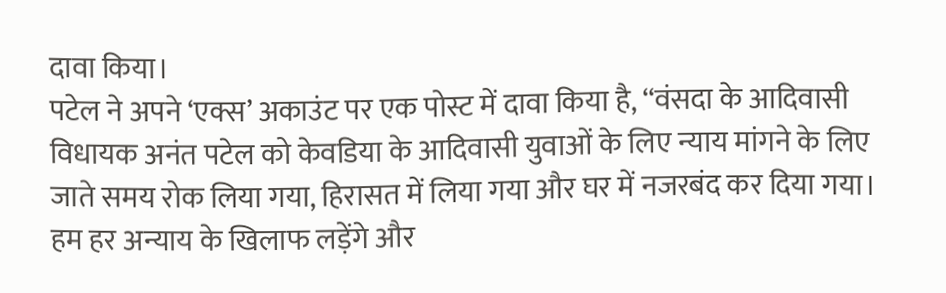दावा किया।
पटेल ने अपने ‘एक्स’ अकाउंट पर एक पोस्ट में दावा किया है, ‘‘वंसदा के आदिवासी विधायक अनंत पटेल को केवडिया के आदिवासी युवाओं के लिए न्याय मांगने के लिए जाते समय रोक लिया गया, हिरासत में लिया गया और घर में नजरबंद कर दिया गया। हम हर अन्याय के खिलाफ लड़ेंगे और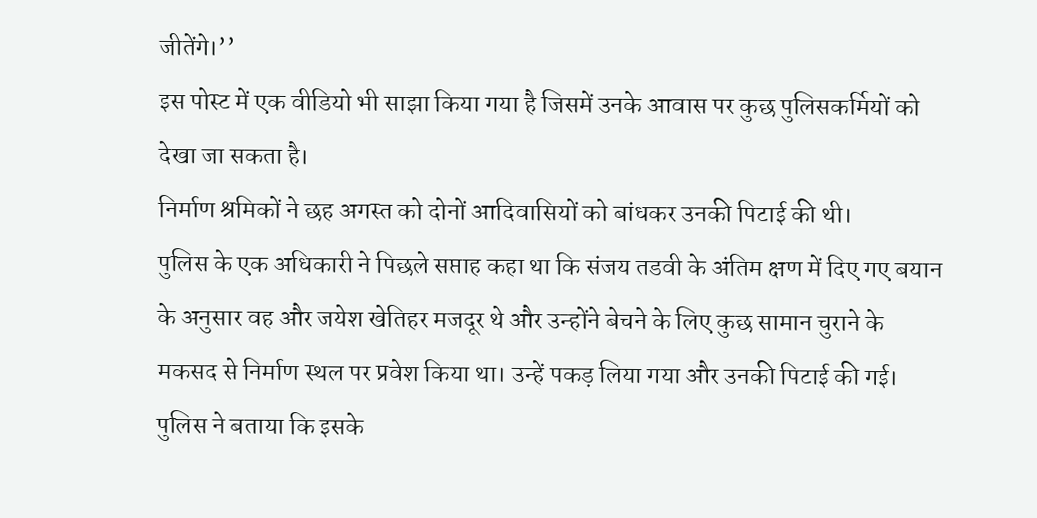जीतेंगे।’’
इस पोस्ट में एक वीडियो भी साझा किया गया है जिसमें उनके आवास पर कुछ पुलिसकर्मियों को देखा जा सकता है।
निर्माण श्रमिकों ने छह अगस्त को दोनों आदिवासियों को बांधकर उनकी पिटाई की थी।
पुलिस के एक अधिकारी ने पिछले सप्ताह कहा था कि संजय तडवी के अंतिम क्षण में दिए गए बयान के अनुसार वह और जयेश खेतिहर मजदूर थे और उन्होंने बेचने के लिए कुछ सामान चुराने के मकसद से निर्माण स्थल पर प्रवेश किया था। उन्हें पकड़ लिया गया और उनकी पिटाई की गई।
पुलिस ने बताया कि इसके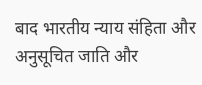बाद भारतीय न्याय संहिता और अनुसूचित जाति और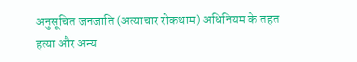अनुसूचित जनजाति (अत्याचार रोकथाम) अधिनियम के तहत हत्या और अन्य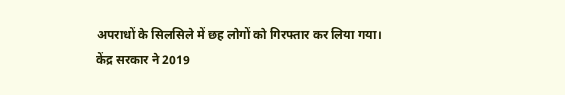अपराधों के सिलसिले में छह लोगों को गिरफ्तार कर लिया गया।
केंद्र सरकार ने 2019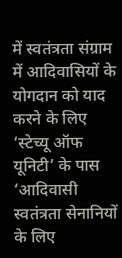में स्वतंत्रता संग्राम में आदिवासियों के योगदान को याद करने के लिए ‘स्टेच्यू ऑफ यूनिटी’ के पास ‘आदिवासी स्वतंत्रता सेनानियों के लिए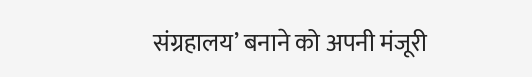संग्रहालय’ बनाने को अपनी मंजूरी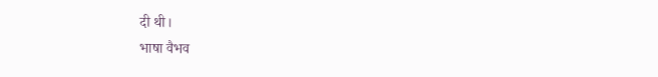दी थी।
भाषा वैभव